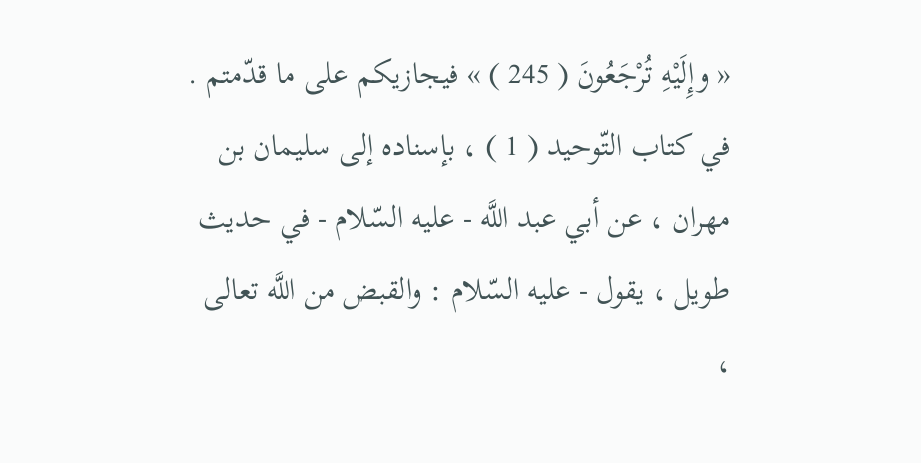« وإِلَيْهِ تُرْجَعُونَ ( 245 ) » فيجازيكم على ما قدّمتم .
في كتاب التّوحيد ( 1 ) ، بإسناده إلى سليمان بن مهران ، عن أبي عبد اللَّه - عليه السّلام - في حديث طويل ، يقول - عليه السّلام : والقبض من اللَّه تعالى ،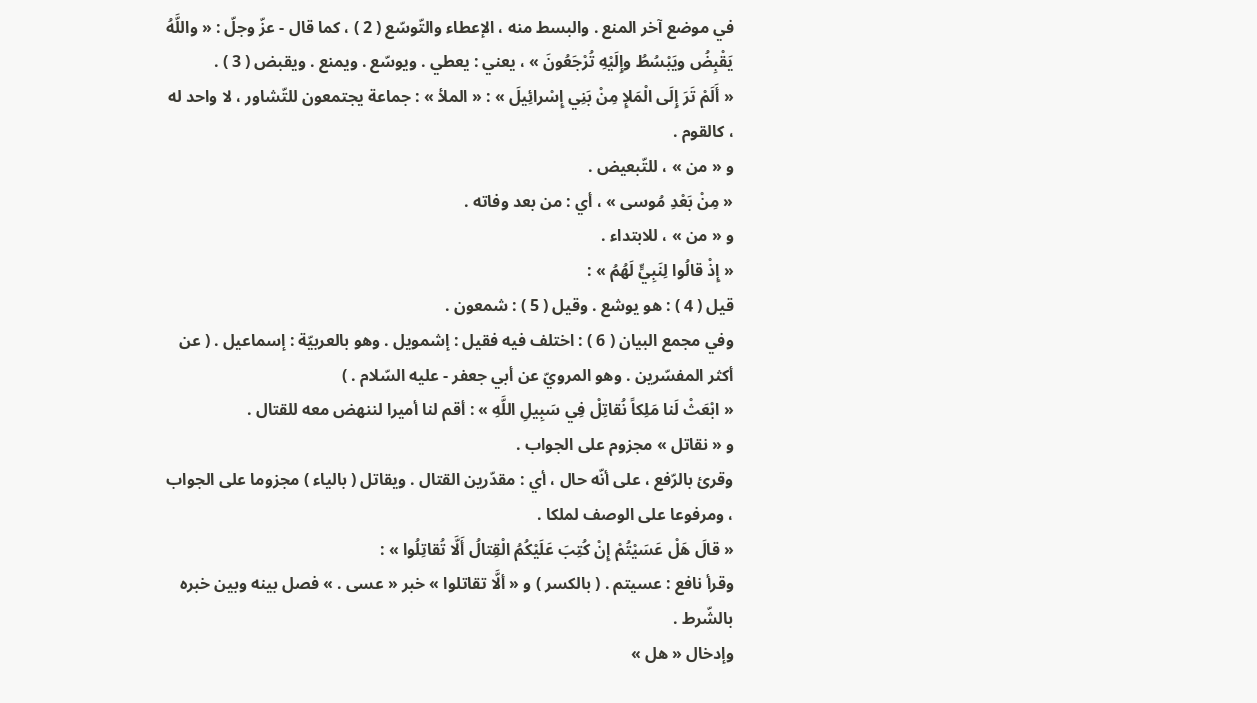في موضع آخر المنع . والبسط منه ، الإعطاء والتّوسّع ( 2 ) ، كما قال - عزّ وجلّ : « واللَّهُ يَقْبِضُ ويَبْسُطُ وإِلَيْهِ تُرْجَعُونَ » ، يعني : يعطي . ويوسّع . ويمنع . ويقبض ( 3 ) .
« أَلَمْ تَرَ إِلَى الْمَلإِ مِنْ بَنِي إِسْرائِيلَ » : « الملأ » : جماعة يجتمعون للتّشاور ، لا واحد له ، كالقوم .
و « من » ، للتّبعيض .
« مِنْ بَعْدِ مُوسى » ، أي : من بعد وفاته .
و « من » ، للابتداء .
« إِذْ قالُوا لِنَبِيٍّ لَهُمُ » :
قيل ( 4 ) : هو يوشع . وقيل ( 5 ) : شمعون .
وفي مجمع البيان ( 6 ) : اختلف فيه فقيل : إشمويل . وهو بالعربيّة : إسماعيل . ( عن أكثر المفسّرين . وهو المرويّ عن أبي جعفر - عليه السّلام . )
« ابْعَثْ لَنا مَلِكاً نُقاتِلْ فِي سَبِيلِ اللَّهِ » : أقم لنا أميرا لننهض معه للقتال .
و « نقاتل » مجزوم على الجواب .
وقرئ بالرّفع ، على أنّه حال ، أي : مقدّرين القتال . ويقاتل ( بالياء ) مجزوما على الجواب ، ومرفوعا على الوصف لملكا .
« قالَ هَلْ عَسَيْتُمْ إِنْ كُتِبَ عَلَيْكُمُ الْقِتالُ أَلَّا تُقاتِلُوا » :
وقرأ نافع : عسيتم . ( بالكسر ) و « ألَّا تقاتلوا » خبر « عسى . » فصل بينه وبين خبره بالشّرط .
وإدخال « هل »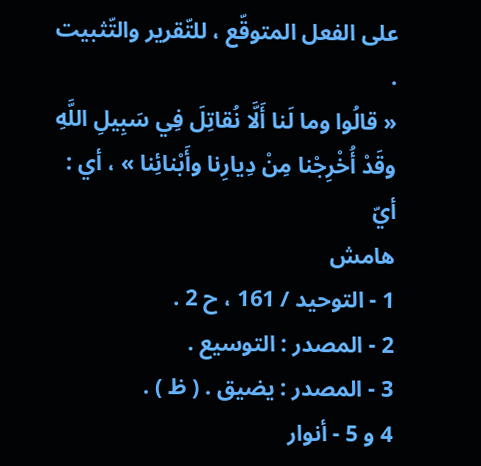على الفعل المتوقّع ، للتّقرير والتّثبيت .
« قالُوا وما لَنا أَلَّا نُقاتِلَ فِي سَبِيلِ اللَّهِ وقَدْ أُخْرِجْنا مِنْ دِيارِنا وأَبْنائِنا » ، أي : أيّ
هامش
1 - التوحيد / 161 ، ح 2 .
2 - المصدر : التوسيع .
3 - المصدر : يضيق . ( ظ ) .
4 و 5 - أنوار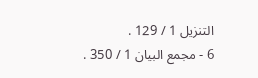التنزيل 1 / 129 .
6 - مجمع البيان 1 / 350 .